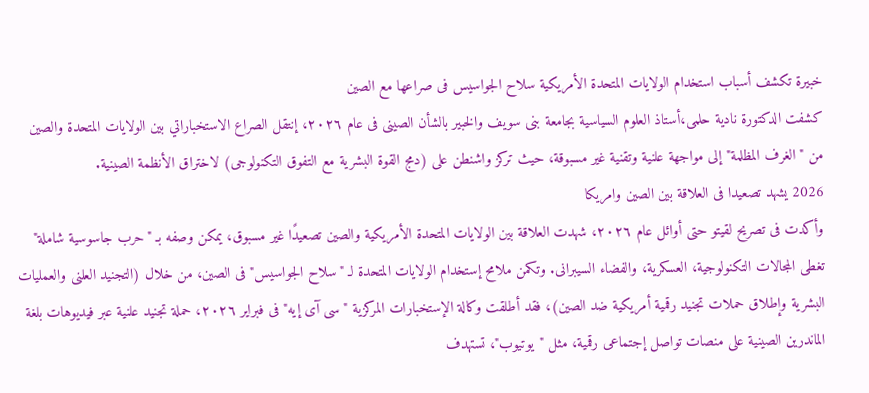خبيرة تكشف أسباب استخدام الولايات المتحدة الأمريكية سلاح الجواسيس فى صراعها مع الصين
كشفت الدكتورة نادية حلمى،أستاذ العلوم السياسية بجامعة بنى سويف والخبير بالشأن الصينى فى عام ٢٠٢٦، إنتقل الصراع الاستخباراتي بين الولايات المتحدة والصين من "الغرف المظلمة" إلى مواجهة علنية وتقنية غير مسبوقة، حيث تركز واشنطن على (دمج القوة البشرية مع التفوق التكنولوجى) لاختراق الأنظمة الصينية.
2026 يشهد تصعيدا فى العلاقة بين الصين وامريكا
وأكدت فى تصريح لقيتو حتى أوائل عام ٢٠٢٦، شهدت العلاقة بين الولايات المتحدة الأمريكية والصين تصعيدًا غير مسبوق، يمكن وصفه بـ "حرب جاسوسية شاملة" تغطى المجالات التكنولوجية، العسكرية، والفضاء السيبرانى. وتكمن ملامح إستخدام الولايات المتحدة لـ "سلاح الجواسيس" فى الصين، من خلال (التجنيد العلنى والعمليات البشرية وإطلاق حملات تجنيد رقمية أمريكية ضد الصين)، فقد أطلقت وكالة الإستخبارات المركزية "سى آى إيه" فى فبراير ٢٠٢٦، حملة تجنيد علنية عبر فيديوهات بلغة الماندرين الصينية على منصات تواصل إجتماعى رقمية، مثل "يوتيوب"، تستهدف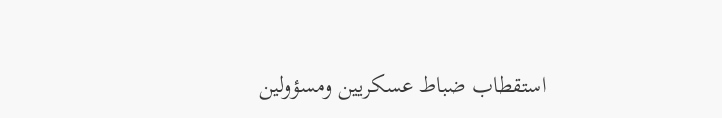استقطاب ضباط عسكريين ومسؤولين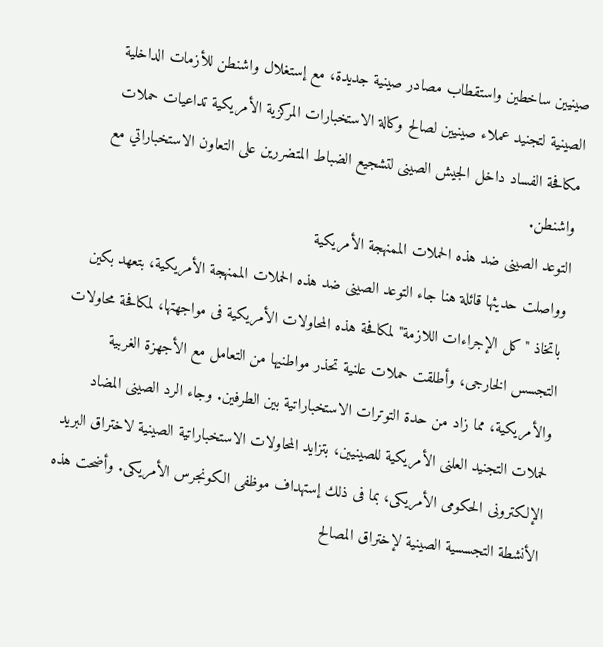صينيين ساخطين واستقطاب مصادر صينية جديدة، مع إستغلال واشنطن للأزمات الداخلية الصينية لتجنيد عملاء صينيين لصالح وكالة الاستخبارات المركزية الأمريكية تداعيات حملات مكافحة الفساد داخل الجيش الصينى لتشجيع الضباط المتضررين على التعاون الاستخباراتي مع واشنطن.
التوعد الصينى ضد هذه الحملات الممنهجة الأمريكية
وواصلت حديثها قائلة هنا جاء التوعد الصينى ضد هذه الحملات الممنهجة الأمريكية، بتعهد بكين باتخاذ "كل الإجراءات اللازمة" لمكافحة هذه المحاولات الأمريكية فى مواجهتها، لمكافحة محاولات التجسس الخارجى، وأطلقت حملات علنية تحذر مواطنيها من التعامل مع الأجهزة الغربية والأمريكية، مما زاد من حدة التوترات الاستخباراتية بين الطرفين. وجاء الرد الصينى المضاد لحملات التجنيد العلنى الأمريكية للصينيين، بتزايد المحاولات الاستخباراتية الصينية لاختراق البريد الإلكترونى الحكومى الأمريكى، بما فى ذلك إستهداف موظفى الكونجرس الأمريكى. وأضحت هذه الأنشطة التجسسية الصينية لإختراق المصالح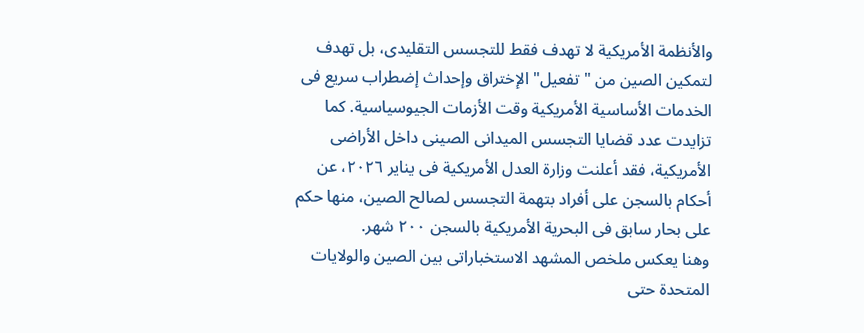والأنظمة الأمريكية لا تهدف فقط للتجسس التقليدى، بل تهدف لتمكين الصين من "تفعيل" الإختراق وإحداث إضطراب سريع فى الخدمات الأساسية الأمريكية وقت الأزمات الجيوسياسية. كما تزايدت عدد قضايا التجسس الميدانى الصينى داخل الأراضى الأمريكية، فقد أعلنت وزارة العدل الأمريكية فى يناير ٢٠٢٦، عن أحكام بالسجن على أفراد بتهمة التجسس لصالح الصين، منها حكم على بحار سابق فى البحرية الأمريكية بالسجن ٢٠٠ شهر.
وهنا يعكس ملخص المشهد الاستخباراتى بين الصين والولايات المتحدة حتى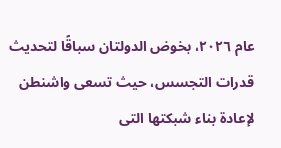عام ٢٠٢٦، بخوض الدولتان سباقًا لتحديث قدرات التجسس، حيث تسعى واشنطن لإعادة بناء شبكتها التى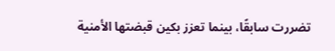تضررت سابقًا، بينما تعزز بكين قبضتها الأمنية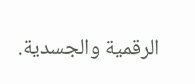الرقمية والجسدية.